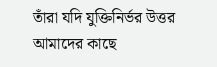তাঁরা যদি যুক্তিনির্ভর উত্তর আমাদের কাছে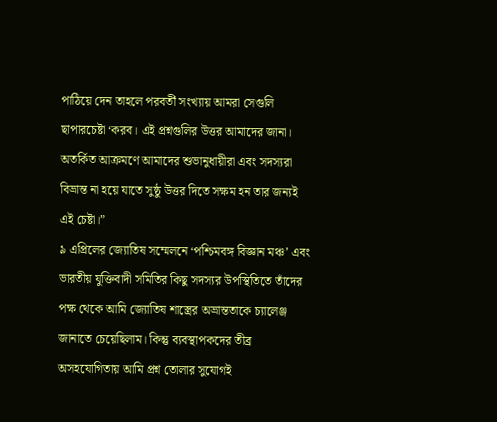পাঠিয়ে দেন তাহলে পরবর্তী সংখ্যায় আমরা সেগুলি ছাপারচেষ্টা ‘করব। এই প্রশ্নগুলির উত্তর আমাদের জানা। অতর্কিত আক্রমণে আমাদের শুভানুধায়ীরা এবং সদস্যরা বিভ্রান্ত না হয়ে যাতে সুষ্ঠু উত্তর দিতে সক্ষম হন তার জন্যই এই চেষ্টা।”
৯ এপ্রিলের জ্যোতিষ সম্মেলনে ‘পশ্চিমবঙ্গ বিজ্ঞান মঞ্চ’ এবং ভারতীয় যুক্তিবাদী সমিতির কিছু সদস্যর উপস্থিতিতে তাঁদের পক্ষ থেকে আমি জ্যোতিষ শাস্ত্রের অভ্রান্ততাকে চ্যালেঞ্জ জানাতে চেয়েছিলাম। কিন্তু ব্যবস্থাপকদের তীব্র অসহযোগিতায় আমি প্রশ্ন তোলার সুযোগই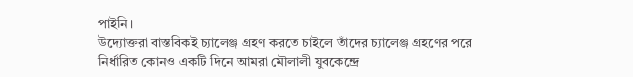পাইনি।
উদ্যোক্তরা বাস্তবিকই চ্যালেঞ্জ গ্রহণ করতে চাইলে তাঁদের চ্যালেঞ্জ গ্রহণের পরে নির্ধারিত কোনও একটি দিনে আমরা মৌলালী যুবকেন্দ্রে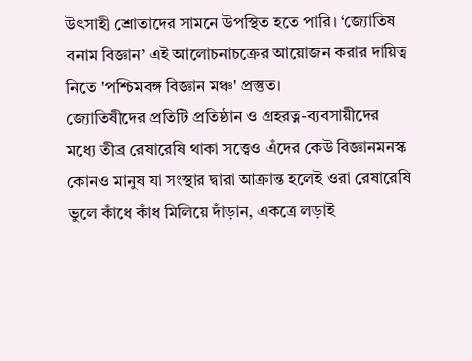উৎসাহী শ্রোতাদের সামনে উপস্থিত হতে পারি। ‘জ্যোতিষ বনাম বিজ্ঞান’ এই আলোচনাচক্রের আয়োজন করার দায়িত্ব নিতে 'পশ্চিমবঙ্গ বিজ্ঞান মঞ্চ' প্রস্তুত।
জ্যোতিষীদের প্রতিটি প্রতিষ্ঠান ও গ্রহরত্ন-ব্যবসায়ীদের মধ্যে তীব্র রেষারেষি থাকা সত্ত্বেও এঁদের কেউ বিজ্ঞানমনস্ক কোনও মানুষ যা সংস্থার দ্বারা আক্রান্ত হলেই ওরা রেষারেষি ভুলে কাঁধে কাঁধ মিলিয়ে দাঁড়ান, একত্রে লড়াই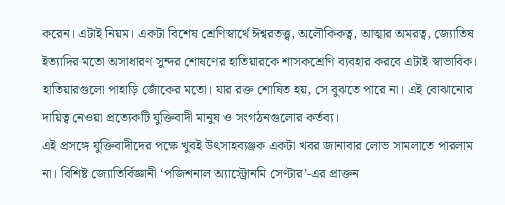করেন। এটাই নিয়ম। একটা বিশেষ শ্রেণিস্বার্থে ঈশ্বরতত্ত্ব, অলৌকিকত্ব, আত্মার অমরত্ব, জ্যোতিষ ইত্যাদির মতো অসাধারণ সুন্দর শোষণের হাতিয়ারকে শাসকশ্রেণি ব্যবহার করবে এটাই স্বাভাবিক। হাতিয়ারগুলো পাহাড়ি জোঁকের মতো। যার রক্ত শোষিত হয়, সে বুঝতে পারে না। এই বোঝানোর দায়িত্ব নেওয়া প্রত্যেকটি যুক্তিবাদী মানুষ ও সংগঠনগুলোর কর্তব্য।
এই প্রসঙ্গে যুক্তিবাদীদের পক্ষে খুবই উৎসাহব্যঞ্জক একটা খবর জানাবার লোভ সামলাতে পারলাম না। বিশিষ্ট জ্যোতির্বিজ্ঞানী ‘পজিশনাল অ্যাস্ট্রোনমি সেণ্টার’-এর প্রাক্তন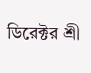ডিরেক্টর শ্রী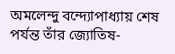অমলেন্দু বন্দ্যোপাধ্যায় শেষ পর্যন্ত তাঁর জ্যোতিষ-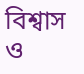বিশ্বাস ও